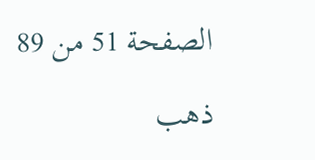الصفحة 51 من 89

ذهب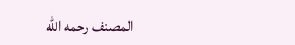المصنف رحمه الله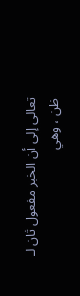تعالى إلى أن الخبر مفعول ثان لـ ظن ، وهي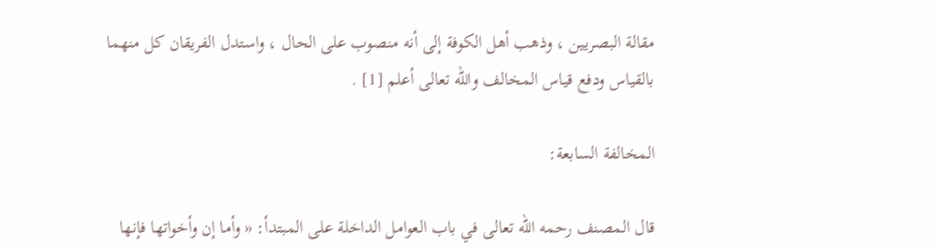مقالة البصريين ، وذهب أهل الكوفة إلى أنه منصوب على الحال ، واستدل الفريقان كل منهما بالقياس ودفع قياس المخالف والله تعالى أعلم [1] .

المخالفة السابعة:

قال المصنف رحمه الله تعالى في باب العوامل الداخلة على المبتدأ: « وأما إن وأخواتها فإنها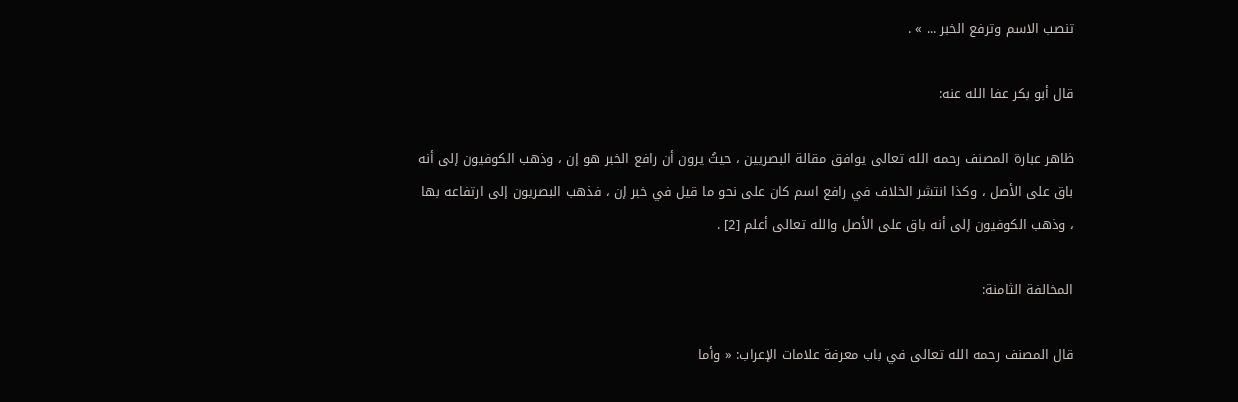تنصب الاسم وترفع الخبر ... » .

قال أبو بكر عفا الله عنه:

ظاهر عبارة المصنف رحمه الله تعالى يوافق مقالة البصريين ، حيثُ يرون أن رافع الخبر هو إن ، وذهب الكوفيون إلى أنه باق على الأصل ، وكذا انتشر الخلاف في رافع اسم كان على نحو ما قيل في خبر إن ، فذهب البصريون إلى ارتفاعه بها ، وذهب الكوفيون إلى أنه باق على الأصل والله تعالى أعلم [2] .

المخالفة الثامنة:

قال المصنف رحمه الله تعالى في باب معرفة علامات الإعراب: « وأما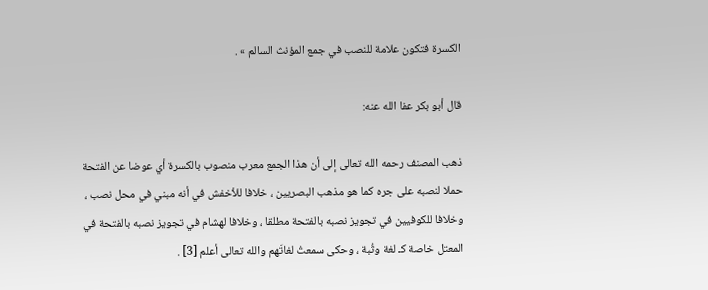الكسرة فتكون علامة للنصب في جمع المؤنث السالم » .

قال أبو بكر عفا الله عنه:

ذهب المصنف رحمه الله تعالى إلى أن هذا الجمع معرب منصوب بالكسرة أي عوضا عن الفتحة حملا لنصبه على جره كما هو مذهب البصريين ، خلافا للأخفش في أنه مبني في محل نصب ، وخلافا للكوفيين في تجويز نصبه بالفتحة مطلقا ، وخلافا لهشام في تجويز نصبه بالفتحة في المعتل خاصة كـ لغة وثُبة ، وحكى سمعتُ لغاتَهم والله تعالى أعلم [3] .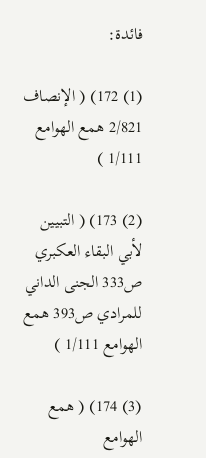فائدة:

(1) 172) ( الإنصاف 2/821 همع الهوامع 1/111 )

(2) 173) ( التبيين لأبي البقاء العكبري ص333 الجنى الداني للمرادي ص393 همع الهوامع 1/111 )

(3) 174) ( همع الهوامع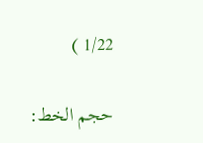1/22 )

حجم الخط: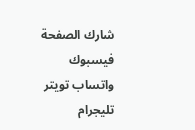شارك الصفحة
فيسبوك واتساب تويتر تليجرام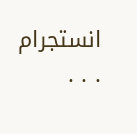انستجرام
. . .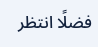فضلًا انتظر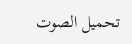تحميل الصوت